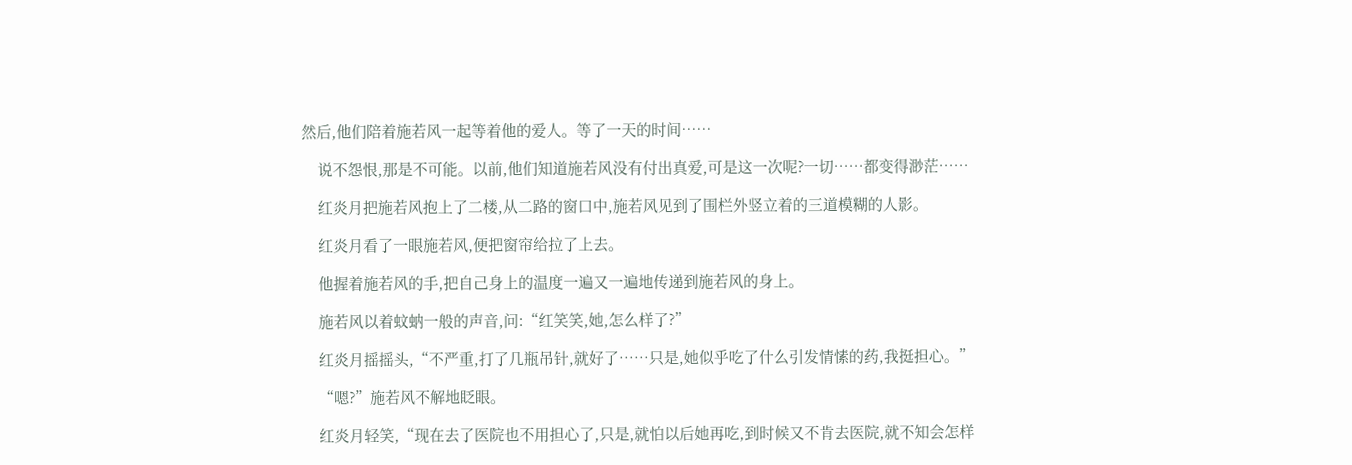然后,他们陪着施若风一起等着他的爱人。等了一天的时间……

    说不怨恨,那是不可能。以前,他们知道施若风没有付出真爱,可是这一次呢?一切……都变得渺茫……

    红炎月把施若风抱上了二楼,从二路的窗口中,施若风见到了围栏外竖立着的三道模糊的人影。

    红炎月看了一眼施若风,便把窗帘给拉了上去。

    他握着施若风的手,把自己身上的温度一遍又一遍地传递到施若风的身上。

    施若风以着蚊蚋一般的声音,问:“红笑笑,她,怎么样了?”

    红炎月摇摇头,“不严重,打了几瓶吊针,就好了……只是,她似乎吃了什么引发情愫的药,我挺担心。”

    “嗯?”施若风不解地眨眼。

    红炎月轻笑,“现在去了医院也不用担心了,只是,就怕以后她再吃,到时候又不肯去医院,就不知会怎样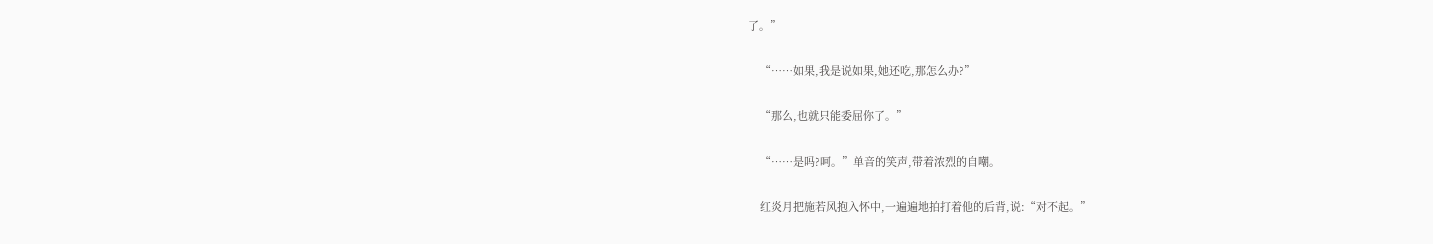了。”

    “……如果,我是说如果,她还吃,那怎么办?”

    “那么,也就只能委屈你了。”

    “……是吗?呵。”单音的笑声,带着浓烈的自嘲。

    红炎月把施若风抱入怀中,一遍遍地拍打着他的后背,说:“对不起。”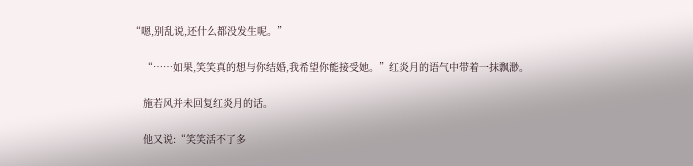“嗯,别乱说,还什么都没发生呢。”

    “……如果,笑笑真的想与你结婚,我希望你能接受她。”红炎月的语气中带着一抹飘渺。

    施若风并未回复红炎月的话。

    他又说:“笑笑活不了多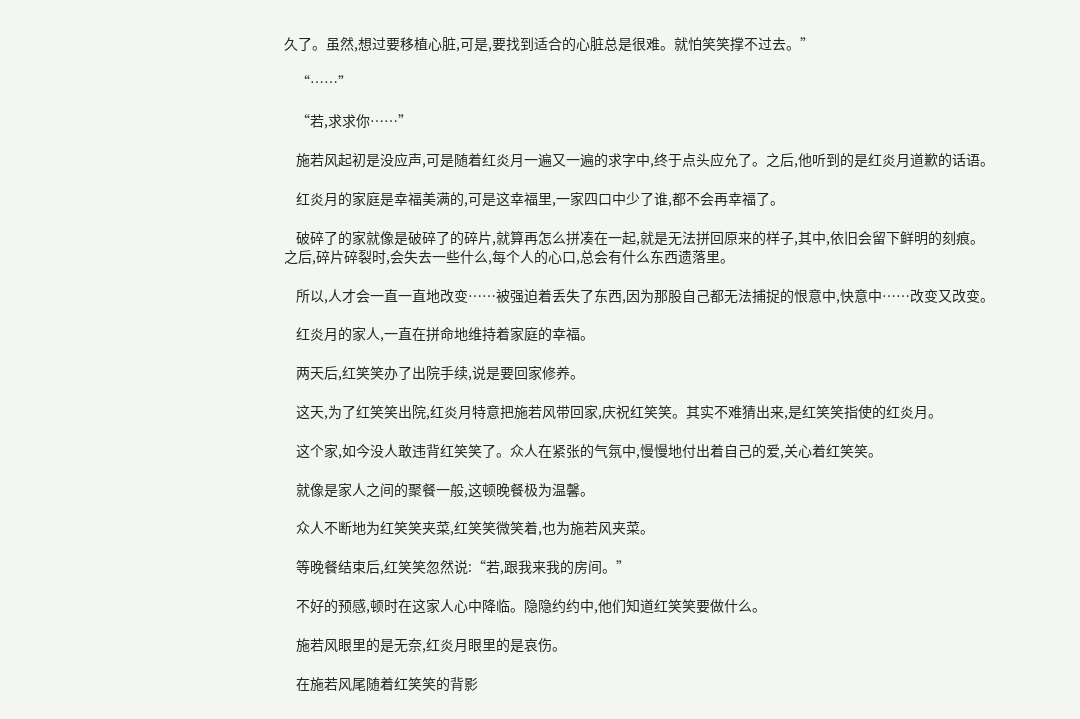久了。虽然,想过要移植心脏,可是,要找到适合的心脏总是很难。就怕笑笑撑不过去。”

    “……”

    “若,求求你……”

    施若风起初是没应声,可是随着红炎月一遍又一遍的求字中,终于点头应允了。之后,他听到的是红炎月道歉的话语。

    红炎月的家庭是幸福美满的,可是这幸福里,一家四口中少了谁,都不会再幸福了。

    破碎了的家就像是破碎了的碎片,就算再怎么拼凑在一起,就是无法拼回原来的样子,其中,依旧会留下鲜明的刻痕。之后,碎片碎裂时,会失去一些什么,每个人的心口,总会有什么东西遗落里。

    所以,人才会一直一直地改变……被强迫着丢失了东西,因为那股自己都无法捕捉的恨意中,快意中……改变又改变。

    红炎月的家人,一直在拼命地维持着家庭的幸福。

    两天后,红笑笑办了出院手续,说是要回家修养。

    这天,为了红笑笑出院,红炎月特意把施若风带回家,庆祝红笑笑。其实不难猜出来,是红笑笑指使的红炎月。

    这个家,如今没人敢违背红笑笑了。众人在紧张的气氛中,慢慢地付出着自己的爱,关心着红笑笑。

    就像是家人之间的聚餐一般,这顿晚餐极为温馨。

    众人不断地为红笑笑夹菜,红笑笑微笑着,也为施若风夹菜。

    等晚餐结束后,红笑笑忽然说:“若,跟我来我的房间。”

    不好的预感,顿时在这家人心中降临。隐隐约约中,他们知道红笑笑要做什么。

    施若风眼里的是无奈,红炎月眼里的是哀伤。

    在施若风尾随着红笑笑的背影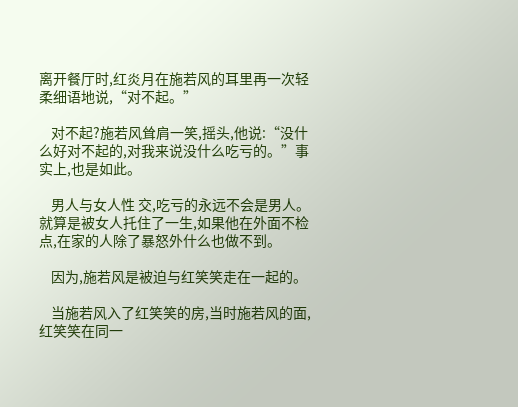离开餐厅时,红炎月在施若风的耳里再一次轻柔细语地说,“对不起。”

    对不起?施若风耸肩一笑,摇头,他说:“没什么好对不起的,对我来说没什么吃亏的。”事实上,也是如此。

    男人与女人性 交,吃亏的永远不会是男人。就算是被女人托住了一生,如果他在外面不检点,在家的人除了暴怒外什么也做不到。

    因为,施若风是被迫与红笑笑走在一起的。

    当施若风入了红笑笑的房,当时施若风的面,红笑笑在同一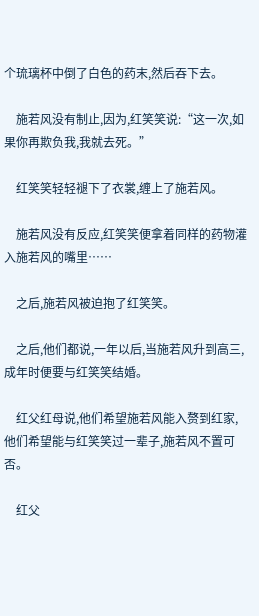个琉璃杯中倒了白色的药末,然后吞下去。

    施若风没有制止,因为,红笑笑说:“这一次,如果你再欺负我,我就去死。”

    红笑笑轻轻褪下了衣裳,缠上了施若风。

    施若风没有反应,红笑笑便拿着同样的药物灌入施若风的嘴里……

    之后,施若风被迫抱了红笑笑。

    之后,他们都说,一年以后,当施若风升到高三,成年时便要与红笑笑结婚。

    红父红母说,他们希望施若风能入赘到红家,他们希望能与红笑笑过一辈子,施若风不置可否。

    红父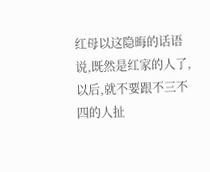红母以这隐晦的话语说,既然是红家的人了,以后,就不要跟不三不四的人扯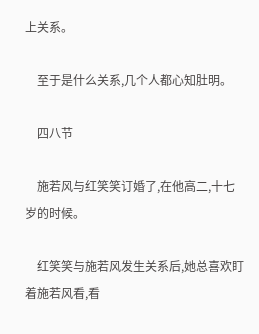上关系。

    至于是什么关系,几个人都心知肚明。

    四八节

    施若风与红笑笑订婚了,在他高二,十七岁的时候。

    红笑笑与施若风发生关系后,她总喜欢盯着施若风看,看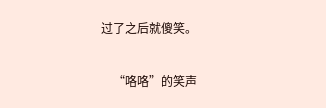过了之后就傻笑。

    “咯咯”的笑声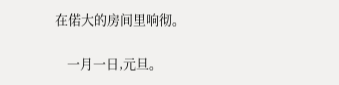在偌大的房间里响彻。

    一月一日,元旦。